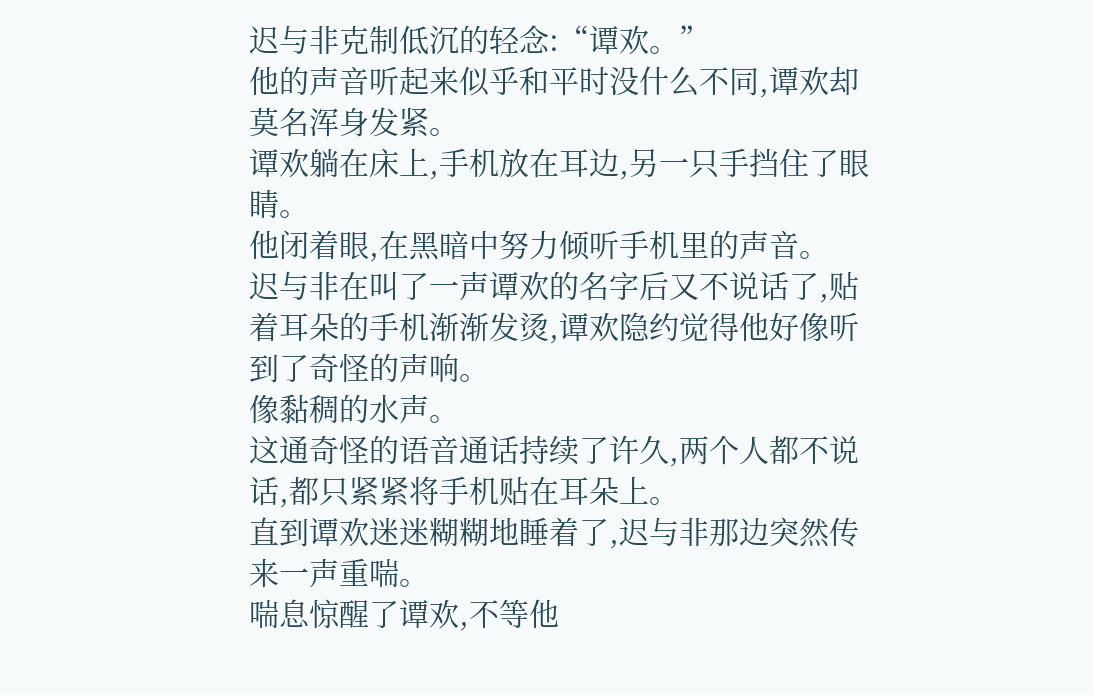迟与非克制低沉的轻念:“谭欢。”
他的声音听起来似乎和平时没什么不同,谭欢却莫名浑身发紧。
谭欢躺在床上,手机放在耳边,另一只手挡住了眼睛。
他闭着眼,在黑暗中努力倾听手机里的声音。
迟与非在叫了一声谭欢的名字后又不说话了,贴着耳朵的手机渐渐发烫,谭欢隐约觉得他好像听到了奇怪的声响。
像黏稠的水声。
这通奇怪的语音通话持续了许久,两个人都不说话,都只紧紧将手机贴在耳朵上。
直到谭欢迷迷糊糊地睡着了,迟与非那边突然传来一声重喘。
喘息惊醒了谭欢,不等他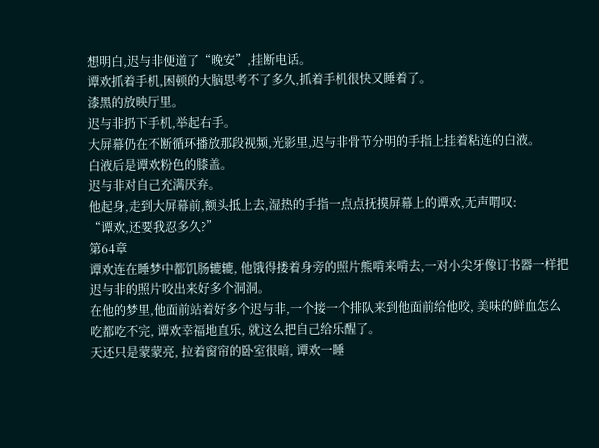想明白,迟与非便道了“晚安”,挂断电话。
谭欢抓着手机,困顿的大脑思考不了多久,抓着手机很快又睡着了。
漆黑的放映厅里。
迟与非扔下手机,举起右手。
大屏幕仍在不断循环播放那段视频,光影里,迟与非骨节分明的手指上挂着粘连的白液。
白液后是谭欢粉色的膝盖。
迟与非对自己充满厌弃。
他起身,走到大屏幕前,额头抵上去,湿热的手指一点点抚摸屏幕上的谭欢,无声喟叹:
“谭欢,还要我忍多久?”
第64章
谭欢连在睡梦中都饥肠辘辘, 他饿得搂着身旁的照片熊啃来啃去,一对小尖牙像订书器一样把迟与非的照片咬出来好多个洞洞。
在他的梦里,他面前站着好多个迟与非,一个接一个排队来到他面前给他咬, 美味的鲜血怎么吃都吃不完, 谭欢幸福地直乐, 就这么把自己给乐醒了。
天还只是蒙蒙亮, 拉着窗帘的卧室很暗, 谭欢一睡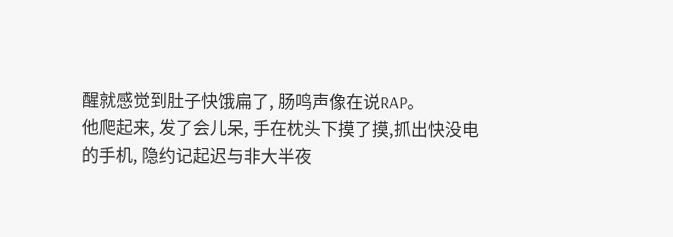醒就感觉到肚子快饿扁了, 肠鸣声像在说RAP。
他爬起来, 发了会儿呆, 手在枕头下摸了摸,抓出快没电的手机, 隐约记起迟与非大半夜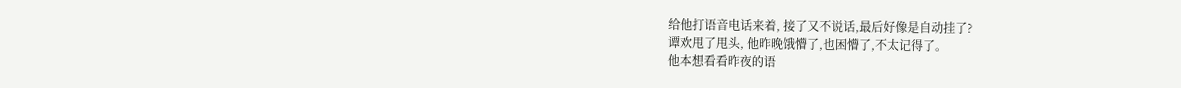给他打语音电话来着, 接了又不说话,最后好像是自动挂了?
谭欢甩了甩头, 他昨晚饿懵了,也困懵了,不太记得了。
他本想看看昨夜的语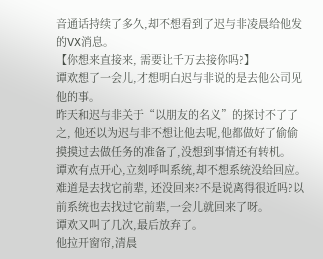音通话持续了多久,却不想看到了迟与非凌晨给他发的VX消息。
【你想来直接来, 需要让千万去接你吗?】
谭欢想了一会儿,才想明白迟与非说的是去他公司见他的事。
昨天和迟与非关于“以朋友的名义”的探讨不了了之, 他还以为迟与非不想让他去呢,他都做好了偷偷摸摸过去做任务的准备了,没想到事情还有转机。
谭欢有点开心,立刻呼叫系统,却不想系统没给回应。
难道是去找它前辈, 还没回来?不是说离得很近吗?以前系统也去找过它前辈,一会儿就回来了呀。
谭欢又叫了几次,最后放弃了。
他拉开窗帘,清晨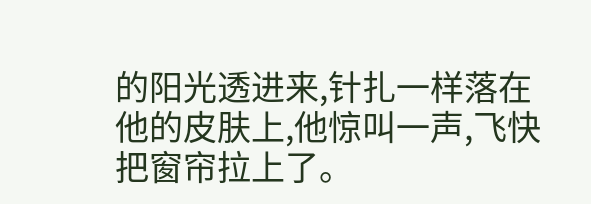的阳光透进来,针扎一样落在他的皮肤上,他惊叫一声,飞快把窗帘拉上了。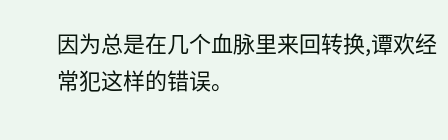因为总是在几个血脉里来回转换,谭欢经常犯这样的错误。